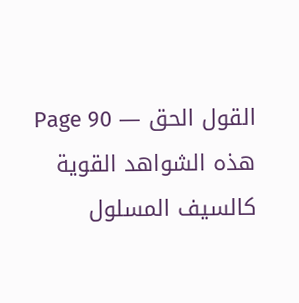القول الحق — Page 90
هذه الشواهد القوية كالسيف المسلول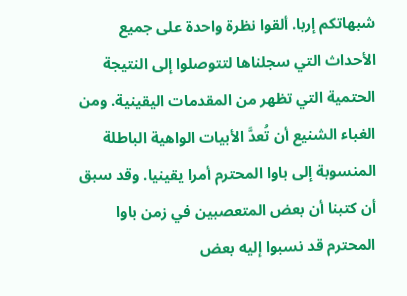شبهاتكم إربا. ألقوا نظرة واحدة على جميع الأحداث التي سجلناها لتتوصلوا إلى النتيجة الحتمية التي تظهر من المقدمات اليقينية. ومن الغباء الشنيع أن تُعدَّ الأبيات الواهية الباطلة المنسوبة إلى باوا المحترم أمرا يقينيا. وقد سبق أن كتبنا أن بعض المتعصبين في زمن باوا المحترم قد نسبوا إليه بعض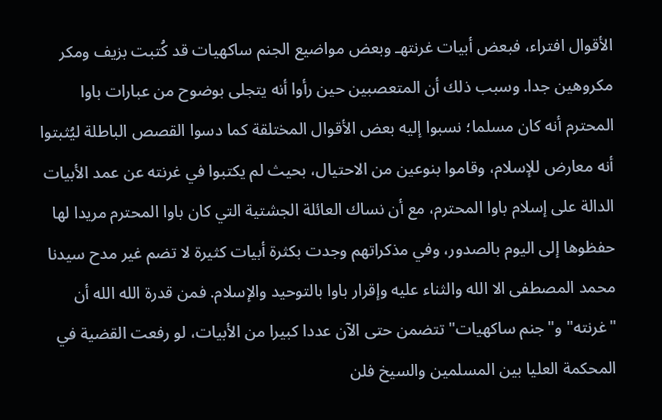الأقوال افتراء، فبعض أبيات غرنتهـ وبعض مواضيع الجنم ساكهيات قد كُتبت بزيف ومكر مكروهين جدا. وسبب ذلك أن المتعصبين حين رأوا أنه يتجلى بوضوح من عبارات باوا المحترم أنه كان مسلما؛ نسبوا إليه بعض الأقوال المختلقة كما دسوا القصص الباطلة ليُثبتوا أنه معارض للإسلام، وقاموا بنوعين من الاحتيال، بحيث لم يكتبوا في غرنته عن عمد الأبيات الدالة على إسلام باوا المحترم، مع أن نساك العائلة الجشتية التي كان باوا المحترم مريدا لها حفظوها إلى اليوم بالصدور، وفي مذكراتهم وجدت بكثرة أبيات كثيرة لا تضم غير مدح سيدنا محمد المصطفى الا الله والثناء عليه وإقرار باوا بالتوحيد والإسلام. فمن قدرة الله الله أن "غرنته" و"جنم ساكهيات" تتضمن حتى الآن عددا كبيرا من الأبيات، لو رفعت القضية في المحكمة العليا بين المسلمين والسيخ فلن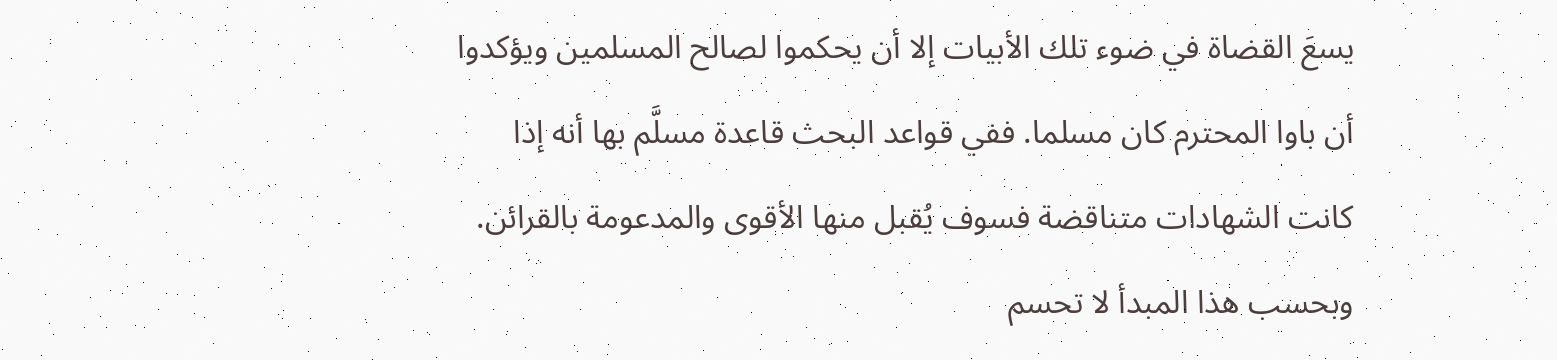يسعَ القضاة في ضوء تلك الأبيات إلا أن يحكموا لصالح المسلمين ويؤكدوا أن باوا المحترم كان مسلما. ففي قواعد البحث قاعدة مسلَّم بها أنه إذا كانت الشهادات متناقضة فسوف يُقبل منها الأقوى والمدعومة بالقرائن. وبحسب هذا المبدأ لا تحسم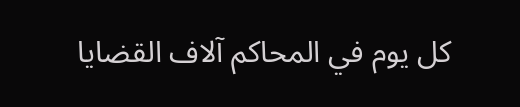كل يوم في المحاكم آلاف القضايا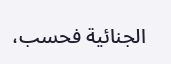الجنائية فحسب،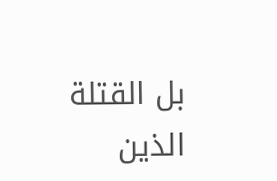بل القتلة الذين